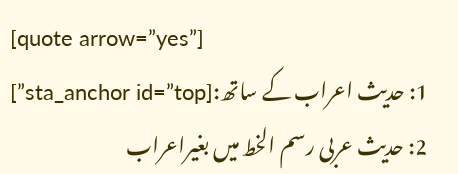[quote arrow=”yes”]
1: حدیث اعراب کے ساتھ:[sta_anchor id=”top”]
2: حدیث عربی رسم الخط میں بغیراعراب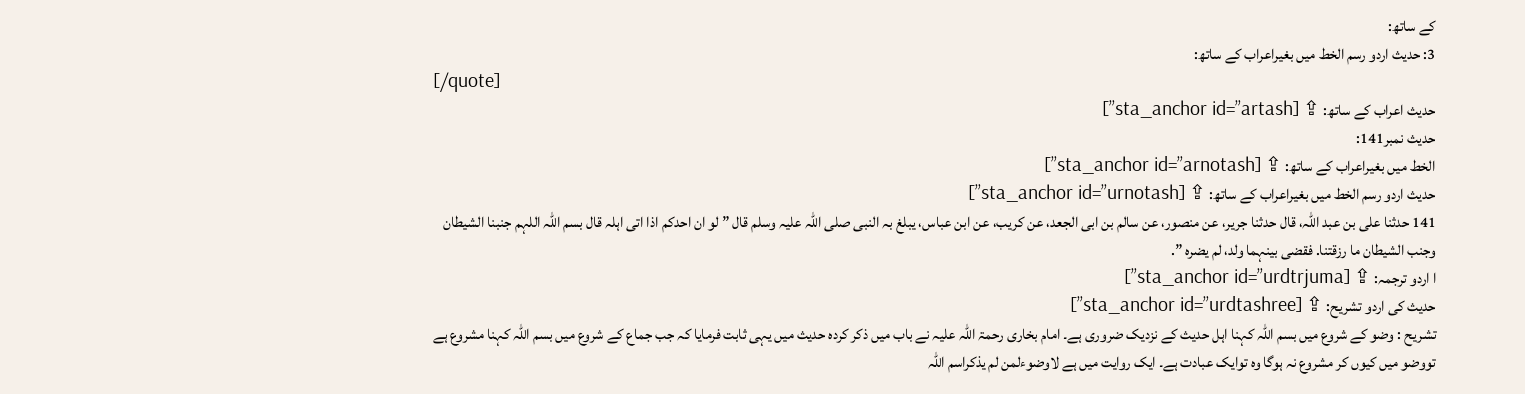کے ساتھ:
3: حدیث اردو رسم الخط میں بغیراعراب کے ساتھ:
[/quote]
حدیث اعراب کے ساتھ: ⇪ [sta_anchor id=”artash”]
حدیث نمبر141:
الخط میں بغیراعراب کے ساتھ: ⇪ [sta_anchor id=”arnotash”]
حدیث اردو رسم الخط میں بغیراعراب کے ساتھ: ⇪ [sta_anchor id=”urnotash”]
141 حدثنا علی بن عبد اللہ، قال حدثنا جریر، عن منصور، عن سالم بن ابی الجعد، عن کریب، عن ابن عباس، یبلغ بہ النبی صلى اللہ علیہ وسلم قال ” لو ان احدکم اذا اتى اہلہ قال بسم اللہ اللہم جنبنا الشیطان وجنب الشیطان ما رزقتنا. فقضی بینہما ولد، لم یضرہ ”.
ا اردو ترجمہ: ⇪ [sta_anchor id=”urdtrjuma”]
حدیث کی اردو تشریح: ⇪ [sta_anchor id=”urdtashree”]
تشریح : وضو کے شروع میں بسم اللہ کہنا اہل حدیث کے نزدیک ضروری ہے۔ امام بخاری رحمۃ اللہ علیہ نے باب میں ذکر کردہ حدیث میں یہی ثابت فرمایا کہ جب جماع کے شروع میں بسم اللہ کہنا مشروع ہے تووضو میں کیوں کر مشروع نہ ہوگا وہ توایک عبادت ہے۔ ایک روایت میں ہے لاوضوءلمن لم یذکراسم اللہ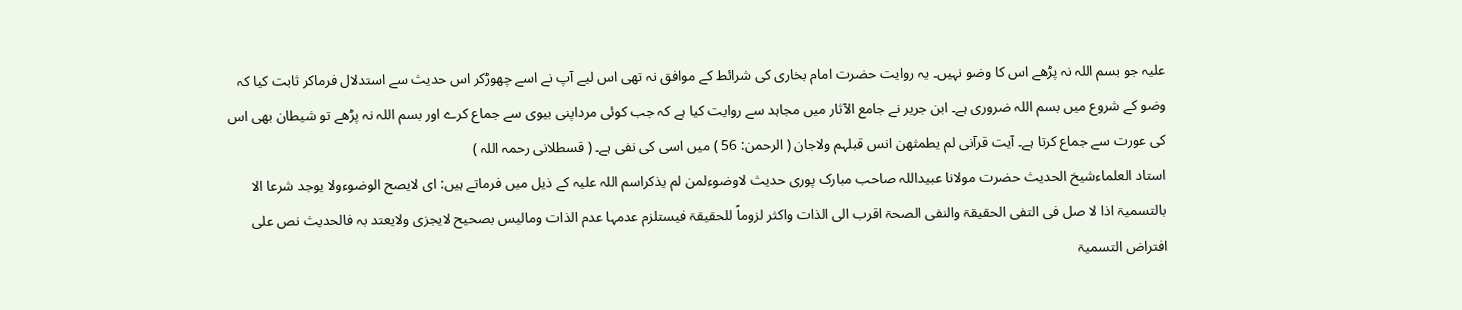علیہ جو بسم اللہ نہ پڑھے اس کا وضو نہیں۔ یہ روایت حضرت امام بخاری کی شرائط کے موافق نہ تھی اس لیے آپ نے اسے چھوڑکر اس حدیث سے استدلال فرماکر ثابت کیا کہ وضو کے شروع میں بسم اللہ ضروری ہے۔ ابن جریر نے جامع الآثار میں مجاہد سے روایت کیا ہے کہ جب کوئی مرداپنی بیوی سے جماع کرے اور بسم اللہ نہ پڑھے تو شیطان بھی اس کی عورت سے جماع کرتا ہے۔ آیت قرآنی لم یطمثھن انس قبلہم ولاجان ( الرحمن: 56 ) میں اسی کی نفی ہے۔ ( قسطلانی رحمہ اللہ )
استاد العلماءشیخ الحدیث حضرت مولانا عبیداللہ صاحب مبارک پوری حدیث لاوضوءلمن لم یذکراسم اللہ علیہ کے ذیل میں فرماتے ہیں: ای لایصح الوضوءولا یوجد شرعا الا بالتسمیۃ اذا لا صل فی التفی الحقیقۃ والنفی الصحۃ اقرب الی الذات واکثر لزوماً للحقیقۃ فیستلزم عدمہا عدم الذات ومالیس بصحیح لایجزی ولایعتد بہ فالحدیث نص علی افتراض التسمیۃ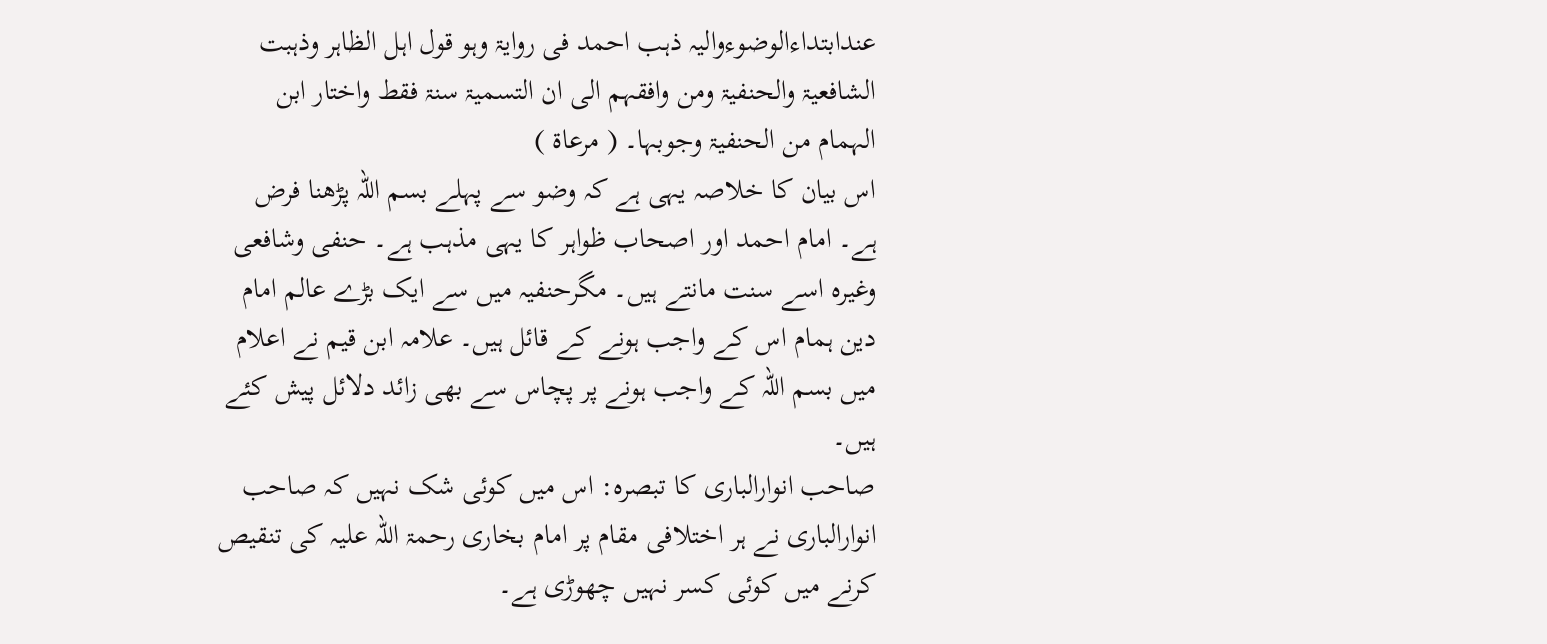عندابتداءالوضوءوالیہ ذہب احمد فی روایۃ وہو قول اہل الظاہر وذہبت الشافعیۃ والحنفیۃ ومن وافقہم الی ان التسمیۃ سنۃ فقط واختار ابن الہمام من الحنفیۃ وجوبہا۔ ( مرعاۃ )
اس بیان کا خلاصہ یہی ہے کہ وضو سے پہلے بسم اللہ پڑھنا فرض ہے۔ امام احمد اور اصحاب ظواہر کا یہی مذہب ہے۔ حنفی وشافعی وغیرہ اسے سنت مانتے ہیں۔ مگرحنفیہ میں سے ایک بڑے عالم امام دین ہمام اس کے واجب ہونے کے قائل ہیں۔ علامہ ابن قیم نے اعلام میں بسم اللہ کے واجب ہونے پر پچاس سے بھی زائد دلائل پیش کئے ہیں۔
صاحب انوارالباری کا تبصرہ: اس میں کوئی شک نہیں کہ صاحب انوارالباری نے ہر اختلافی مقام پر امام بخاری رحمۃ اللہ علیہ کی تنقیص کرنے میں کوئی کسر نہیں چھوڑی ہے۔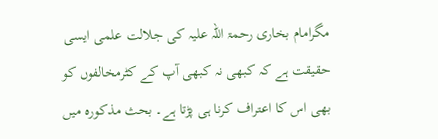مگرامام بخاری رحمۃ اللہ علیہ کی جلالت علمی ایسی حقیقت ہے کہ کبھی نہ کبھی آپ کے کٹرمخالفوں کو بھی اس کا اعتراف کرنا ہی پڑتا ہے۔ بحث مذکورہ میں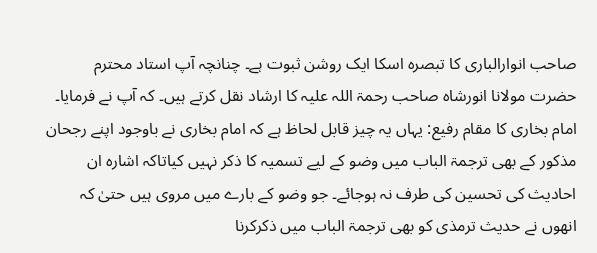صاحب انوارالباری کا تبصرہ اسکا ایک روشن ثبوت ہے۔ چنانچہ آپ استاد محترم حضرت مولانا انورشاہ صاحب رحمۃ اللہ علیہ کا ارشاد نقل کرتے ہیں۔ کہ آپ نے فرمایا۔
امام بخاری کا مقام رفیع: یہاں یہ چیز قابل لحاظ ہے کہ امام بخاری نے باوجود اپنے رجحان مذکور کے بھی ترجمۃ الباب میں وضو کے لیے تسمیہ کا ذکر نہیں کیاتاکہ اشارہ ان احادیث کی تحسین کی طرف نہ ہوجائے۔ جو وضو کے بارے میں مروی ہیں حتیٰ کہ انھوں نے حدیث ترمذی کو بھی ترجمۃ الباب میں ذکرکرنا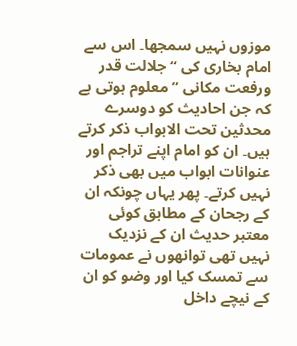موزوں نہیں سمجھا۔ اس سے امام بخاری کی “ جلالت قدر ورفعت مکانی ” معلوم ہوتی ہے کہ جن احادیث کو دوسرے محدثین تحت الابواب ذکر کرتے ہیں۔ ان کو امام اپنے تراجم اور عنوانات ابواب میں بھی ذکر نہیں کرتے۔ پھر یہاں چونکہ ان کے رجحان کے مطابق کوئی معتبر حدیث ان کے نزدیک نہیں تھی توانھوں نے عمومات سے تمسک کیا اور وضو کو ان کے نیچے داخل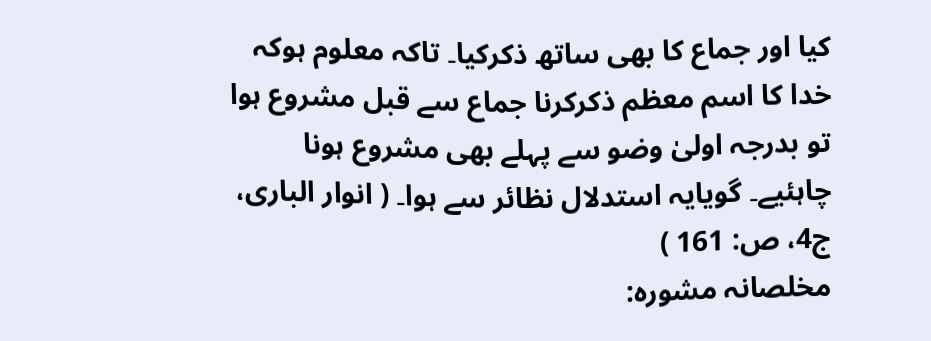کیا اور جماع کا بھی ساتھ ذکرکیا۔ تاکہ معلوم ہوکہ خدا کا اسم معظم ذکرکرنا جماع سے قبل مشروع ہوا تو بدرجہ اولیٰ وضو سے پہلے بھی مشروع ہونا چاہئیے۔ گویایہ استدلال نظائر سے ہوا۔ ( انوار الباری، ج4، ص: 161 )
مخلصانہ مشورہ: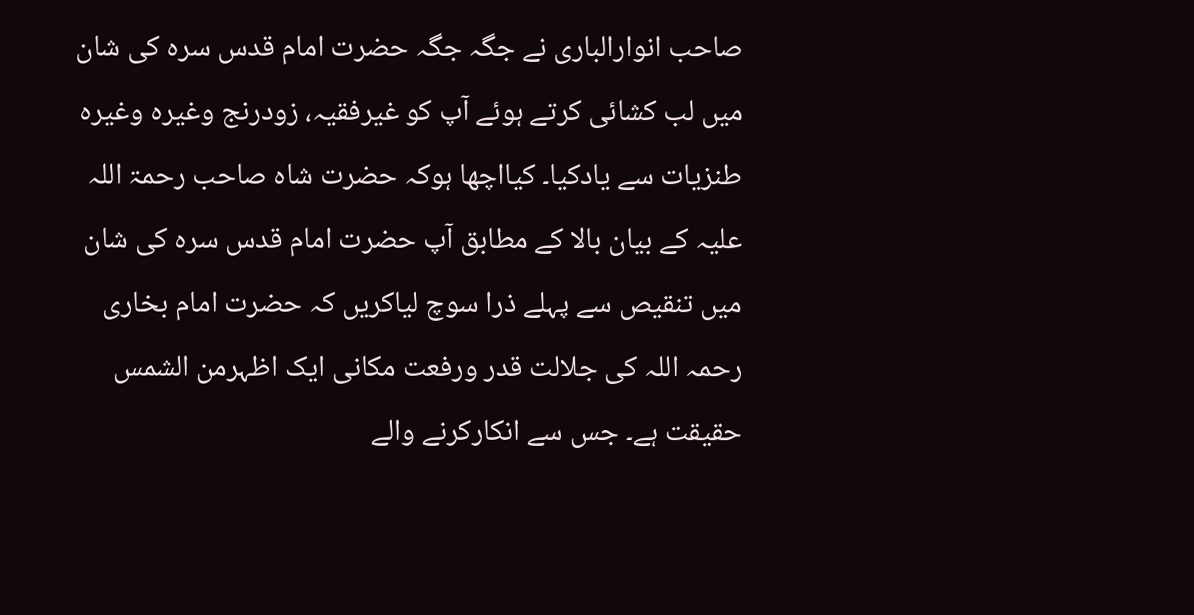صاحب انوارالباری نے جگہ جگہ حضرت امام قدس سرہ کی شان میں لب کشائی کرتے ہوئے آپ کو غیرفقیہ، زودرنج وغیرہ وغیرہ طنزیات سے یادکیا۔ کیااچھا ہوکہ حضرت شاہ صاحب رحمۃ اللہ علیہ کے بیان بالا کے مطابق آپ حضرت امام قدس سرہ کی شان میں تنقیص سے پہلے ذرا سوچ لیاکریں کہ حضرت امام بخاری رحمہ اللہ کی جلالت قدر ورفعت مکانی ایک اظہرمن الشمس حقیقت ہے۔ جس سے انکارکرنے والے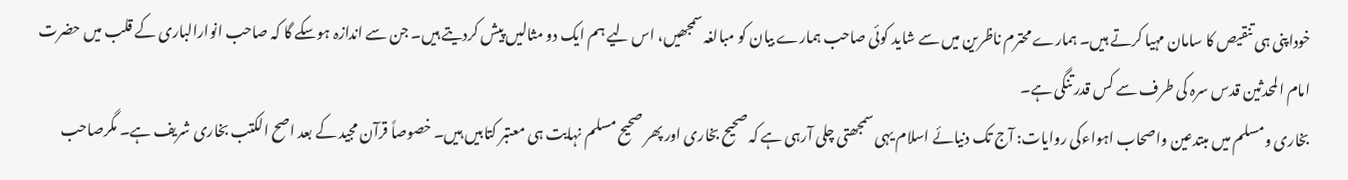خوداپنی ہی تنقیص کا سامان مہیا کرتے ہیں۔ ہمارے محترم ناظرین میں سے شاید کوئی صاحب ہمارے بیان کو مبالغہ سمجھیں، اس لیے ہم ایک دو مثالیں پیش کردیتے ہیں۔ جن سے اندازہ ہوسکے گا کہ صاحب انوارالباری کے قلب میں حضرت امام المحدثین قدس سرہ کی طرف سے کس قدر تنگی ہے۔
بخاری ومسلم میں مبتدعین واصحاب اہواءکی روایات: آج تک دنیائے اسلام یہی سمجھتی چلی آرہی ہے کہ صحیح بخاری اور پھر صحیح مسلم نہایت ہی معتبر کتابیں ہیں۔ خصوصاً قرآن مجید کے بعد اصح الکتب بخاری شریف ہے۔ مگرصاحب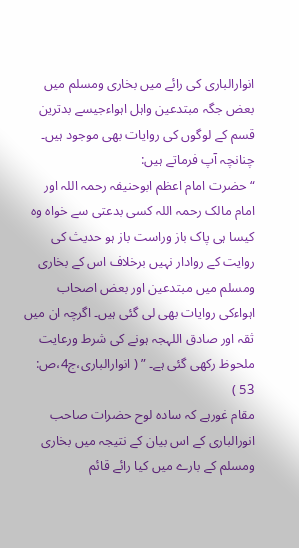انوارالباری کی رائے میں بخاری ومسلم میں بعض جگہ مبتدعین واہل اہواءجیسے بدترین قسم کے لوگوں کی روایات بھی موجود ہیں۔ چنانچہ آپ فرماتے ہیں:
“ حضرت امام اعظم ابوحنیفہ رحمہ اللہ اور امام مالک رحمہ اللہ کسی بدعتی سے خواہ وہ کیسا ہی پاک باز وراست باز ہو حدیث کی روایت کے روادار نہیں برخلاف اس کے بخاری ومسلم میں مبتدعین اور بعض اصحاب اہواءکی روایات بھی لی گئی ہیں۔ اگرچہ ان میں ثقہ اور صادق اللہجہ ہونے کی شرط ورعایت ملحوظ رکھی گئی ہے۔ ” ( انوارالباری،ج4،ص: 53 )
مقام غورہے کہ سادہ لوح حضرات صاحب انورالباری کے اس بیان کے نتیجہ میں بخاری ومسلم کے بارے میں کیا رائے قائم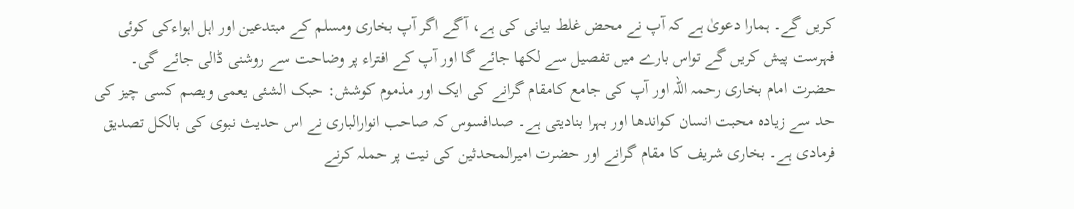کریں گے۔ ہمارا دعویٰ ہے کہ آپ نے محض غلط بیانی کی ہے، آگے اگر آپ بخاری ومسلم کے مبتدعین اور اہل اہواءکی کوئی فہرست پیش کریں گے تواس بارے میں تفصیل سے لکھا جائے گا اور آپ کے افتراء پر وضاحت سے روشنی ڈالی جائے گی۔
حضرت امام بخاری رحمہ اللہ اور آپ کی جامع کامقام گرانے کی ایک اور مذموم کوشش: حبک الشئی یعمی ویصم کسی چیز کی حد سے زیادہ محبت انسان کواندھا اور بہرا بنادیتی ہے۔ صدافسوس کہ صاحب انوارالباری نے اس حدیث نبوی کی بالکل تصدیق فرمادی ہے۔ بخاری شریف کا مقام گرانے اور حضرت امیرالمحدثین کی نیت پر حملہ کرنے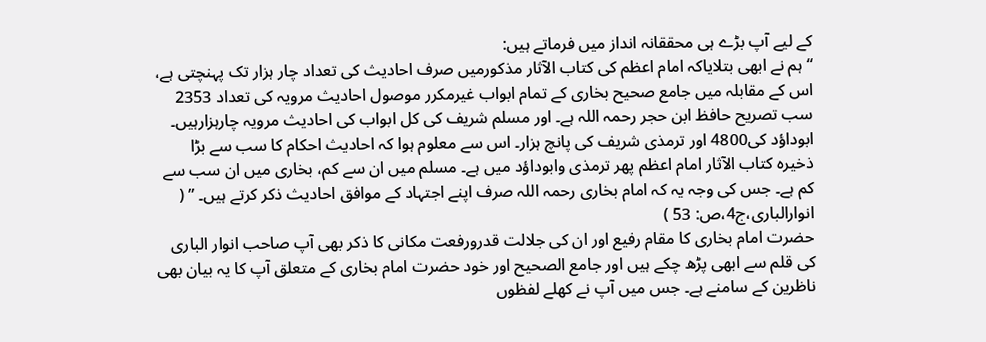کے لیے آپ بڑے ہی محققانہ انداز میں فرماتے ہیں:
“ ہم نے ابھی بتلایاکہ امام اعظم کی کتاب الآثار مذکورمیں صرف احادیث کی تعداد چار ہزار تک پہنچتی ہے، اس کے مقابلہ میں جامع صحیح بخاری کے تمام ابواب غیرمکرر موصول احادیث مرویہ کی تعداد 2353 سب تصریح حافظ ابن حجر رحمہ اللہ ہے۔ اور مسلم شریف کی کل ابواب کی احادیث مرویہ چارہزارہیں۔ ابوداؤد کی4800 اور ترمذی شریف کی پانچ ہزار۔ اس سے معلوم ہوا کہ احادیث احکام کا سب سے بڑا ذخیرہ کتاب الآثار امام اعظم پھر ترمذی وابوداؤد میں ہے۔ مسلم میں ان سے کم، بخاری میں ان سب سے کم ہے۔ جس کی وجہ یہ کہ امام بخاری رحمہ اللہ صرف اپنے اجتہاد کے موافق احادیث ذکر کرتے ہیں۔ ” ( انوارالباری،ج4،ص: 53 )
حضرت امام بخاری کا مقام رفیع اور ان کی جلالت قدرورفعت مکانی کا ذکر بھی آپ صاحب انوار الباری کی قلم سے ابھی پڑھ چکے ہیں اور جامع الصحیح اور خود حضرت امام بخاری کے متعلق آپ کا یہ بیان بھی ناظرین کے سامنے ہے۔ جس میں آپ نے کھلے لفظوں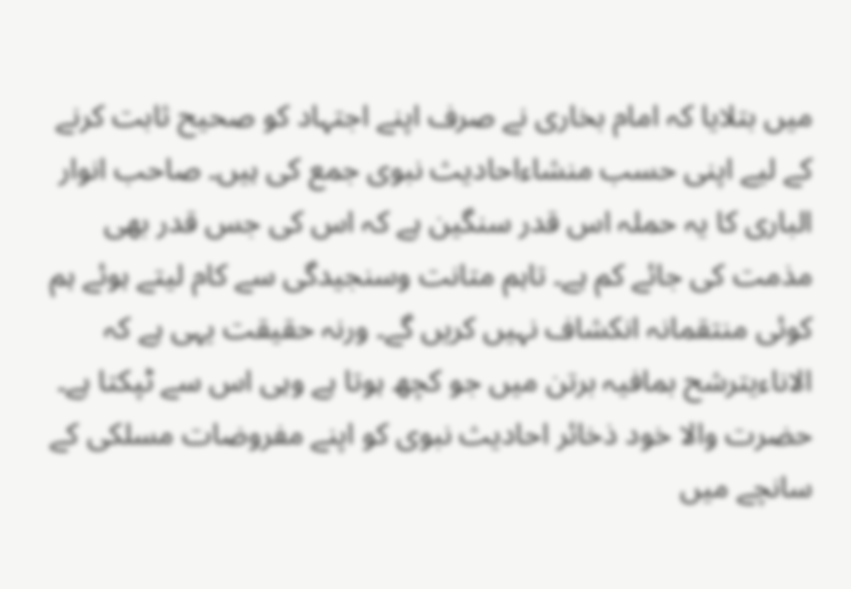میں بتلایا کہ امام بخاری نے صرف اپنے اجتہاد کو صحیح ثابت کرنے کے لیے اپنی حسب منشاءاحادیث نبوی جمع کی ہیں۔ صاحب انوار الباری کا یہ حملہ اس قدر سنگین ہے کہ اس کی جس قدر بھی مذمت کی جائے کم ہے۔ تاہم متانت وسنجیدگی سے کام لیتے ہوئے ہم کوئی منتقمانہ انکشاف نہیں کریں گے۔ ورنہ حقیقت یہی ہے کہ الاناءیترشح بمافیہ برتن میں جو کچھ ہوتا ہے وہی اس سے ٹپکتا ہے۔ حضرت والا خود ذخائر احادیث نبوی کو اپنے مفروضات مسلکی کے سانچے میں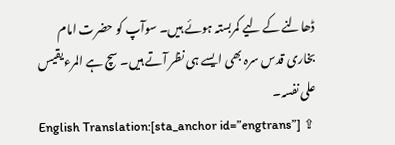ڈھالنے کے لیے کمربستہ ہوئے ہیں۔ سوآپ کو حضرت امام بخاری قدس سرہ بھی ایسے ہی نظر آتے ہیں۔ سچ ہے المرءیقیس علی نفسہ۔
English Translation:[sta_anchor id=”engtrans”] ⇪